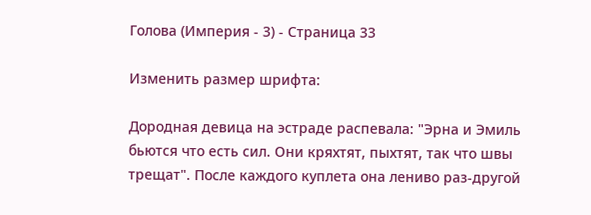Голова (Империя - 3) - Страница 33

Изменить размер шрифта:

Дородная девица на эстраде распевала: "Эрна и Эмиль бьются что есть сил. Они кряхтят, пыхтят, так что швы трещат". После каждого куплета она лениво раз-другой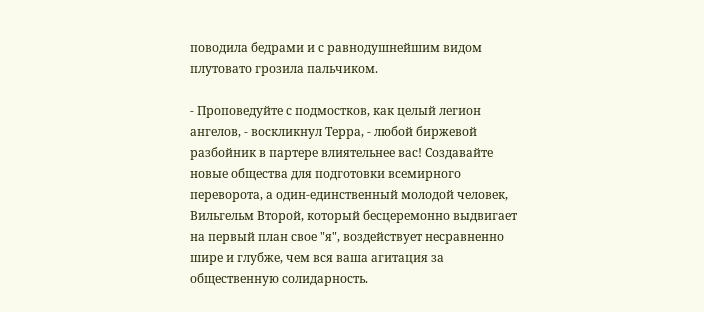поводила бедрами и с равнодушнейшим видом плутовато грозила пальчиком.

- Проповедуйте с подмостков, как целый легион ангелов, - воскликнул Терра, - любой биржевой разбойник в партере влиятельнее вас! Создавайте новые общества для подготовки всемирного переворота, а один-единственный молодой человек, Вильгельм Второй, который бесцеремонно выдвигает на первый план свое "я", воздействует несравненно шире и глубже, чем вся ваша агитация за общественную солидарность.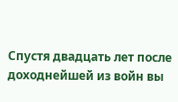Спустя двадцать лет после доходнейшей из войн вы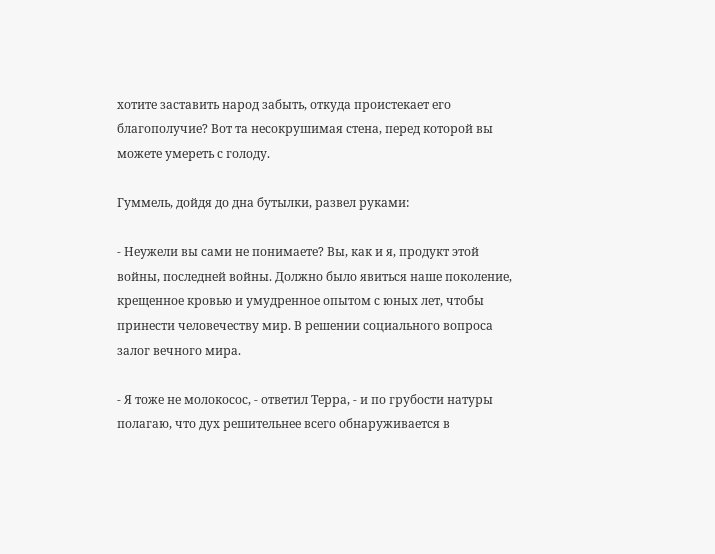хотите заставить народ забыть, откуда проистекает его благополучие? Вот та несокрушимая стена, перед которой вы можете умереть с голоду.

Гуммель, дойдя до дна бутылки, развел руками:

- Неужели вы сами не понимаете? Вы, как и я, продукт этой войны, последней войны. Должно было явиться наше поколение, крещенное кровью и умудренное опытом с юных лет, чтобы принести человечеству мир. В решении социального вопроса залог вечного мира.

- Я тоже не молокосос, - ответил Терра, - и по грубости натуры полагаю, что дух решительнее всего обнаруживается в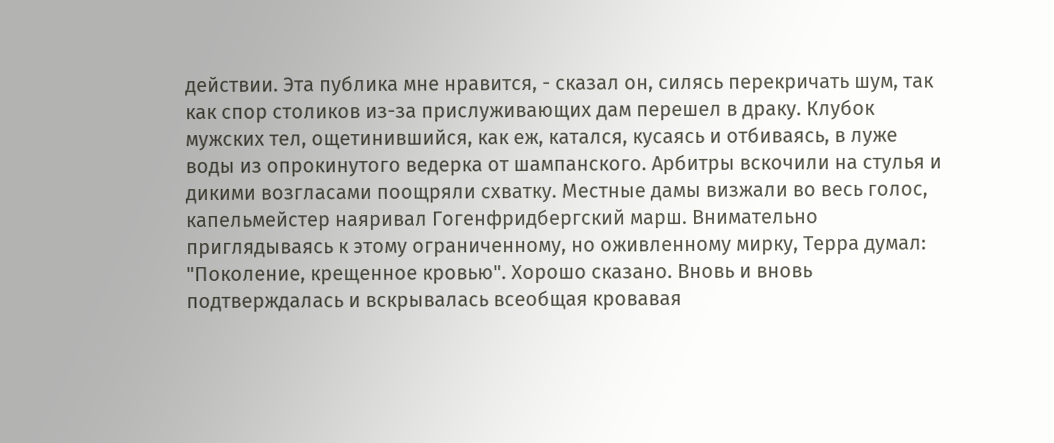действии. Эта публика мне нравится, - сказал он, силясь перекричать шум, так как спор столиков из-за прислуживающих дам перешел в драку. Клубок мужских тел, ощетинившийся, как еж, катался, кусаясь и отбиваясь, в луже воды из опрокинутого ведерка от шампанского. Арбитры вскочили на стулья и дикими возгласами поощряли схватку. Местные дамы визжали во весь голос, капельмейстер наяривал Гогенфридбергский марш. Внимательно приглядываясь к этому ограниченному, но оживленному мирку, Терра думал: "Поколение, крещенное кровью". Хорошо сказано. Вновь и вновь подтверждалась и вскрывалась всеобщая кровавая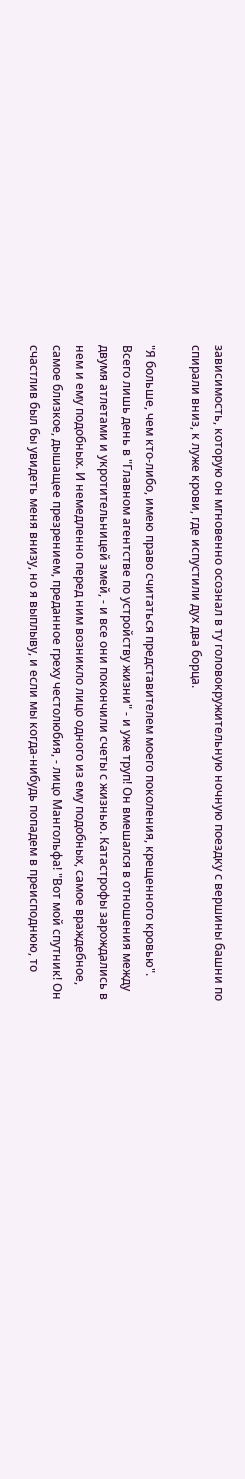зависимость, которую он мгновенно осознал в ту головокружительную ночную поездку с вершины башни по спирали вниз, к луже крови, где испустили дух два борца.

"Я больше, чем кто-либо, имею право считаться представителем моего поколения, крещенного кровью". Всего лишь день в "Главном агентстве по устройству жизни" - и уже труп! Он вмешался в отношения между двумя атлетами и укротительницей змей, - и все они покончили счеты с жизнью. Катастрофы зарождались в нем и ему подобных. И немедленно перед ним возникло лицо одного из ему подобных, самое враждебное, самое близкое, дышащее презрением, преданное греху честолюбия, - лицо Мангольфа! "Вот мой спутник! Он счастлив был бы увидеть меня внизу, но я выплыву, и если мы когда-нибудь попадем в преисподнюю, то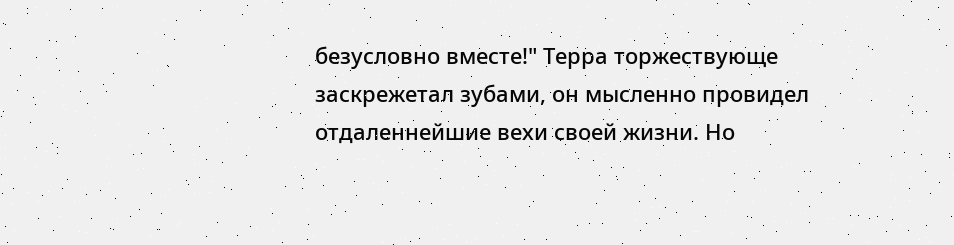безусловно вместе!" Терра торжествующе заскрежетал зубами, он мысленно провидел отдаленнейшие вехи своей жизни. Но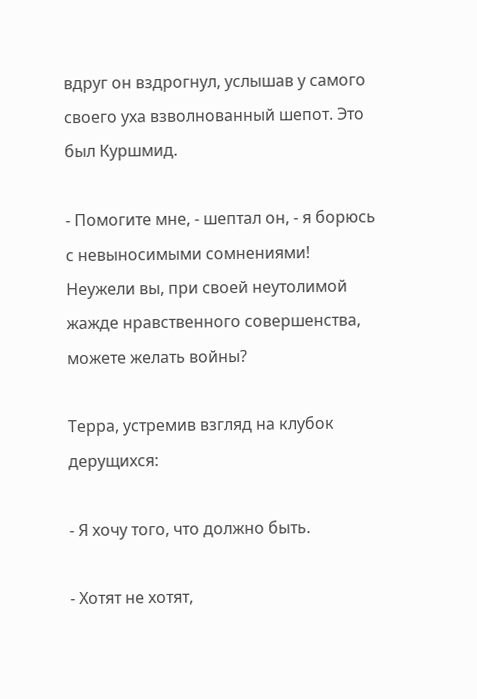вдруг он вздрогнул, услышав у самого своего уха взволнованный шепот. Это был Куршмид.

- Помогите мне, - шептал он, - я борюсь с невыносимыми сомнениями! Неужели вы, при своей неутолимой жажде нравственного совершенства, можете желать войны?

Терра, устремив взгляд на клубок дерущихся:

- Я хочу того, что должно быть.

- Хотят не хотят,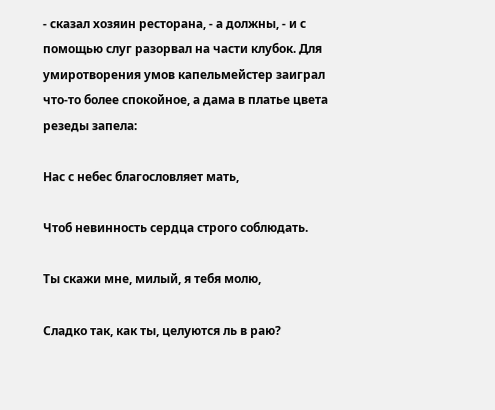- сказал хозяин ресторана, - а должны, - и с помощью слуг разорвал на части клубок. Для умиротворения умов капельмейстер заиграл что-то более спокойное, а дама в платье цвета резеды запела:

Нас с небес благословляет мать,

Чтоб невинность сердца строго соблюдать.

Ты скажи мне, милый, я тебя молю,

Сладко так, как ты, целуются ль в раю?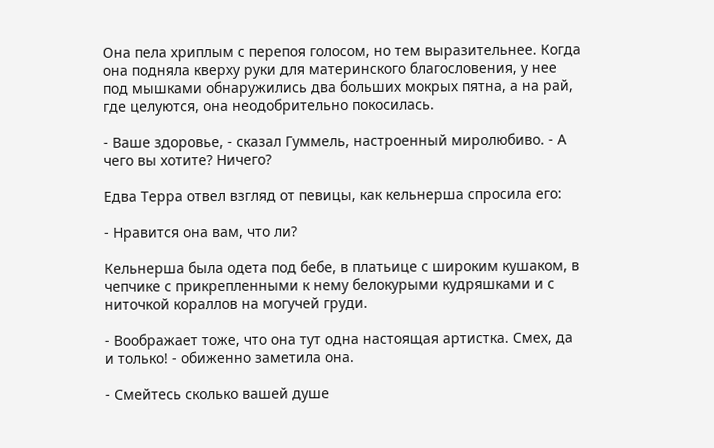Она пела хриплым с перепоя голосом, но тем выразительнее. Когда она подняла кверху руки для материнского благословения, у нее под мышками обнаружились два больших мокрых пятна, а на рай, где целуются, она неодобрительно покосилась.

- Ваше здоровье, - сказал Гуммель, настроенный миролюбиво. - А чего вы хотите? Ничего?

Едва Терра отвел взгляд от певицы, как кельнерша спросила его:

- Нравится она вам, что ли?

Кельнерша была одета под бебе, в платьице с широким кушаком, в чепчике с прикрепленными к нему белокурыми кудряшками и с ниточкой кораллов на могучей груди.

- Воображает тоже, что она тут одна настоящая артистка. Смех, да и только! - обиженно заметила она.

- Смейтесь сколько вашей душе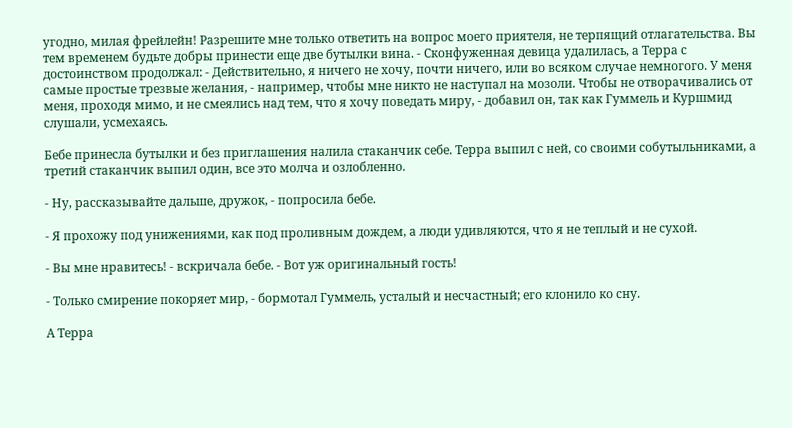угодно, милая фрейлейн! Разрешите мне только ответить на вопрос моего приятеля, не терпящий отлагательства. Вы тем временем будьте добры принести еще две бутылки вина. - Сконфуженная девица удалилась, а Терра с достоинством продолжал: - Действительно, я ничего не хочу, почти ничего, или во всяком случае немногого. У меня самые простые трезвые желания, - например, чтобы мне никто не наступал на мозоли. Чтобы не отворачивались от меня, проходя мимо, и не смеялись над тем, что я хочу поведать миру, - добавил он, так как Гуммель и Куршмид слушали, усмехаясь.

Бебе принесла бутылки и без приглашения налила стаканчик себе. Терра выпил с ней, со своими собутыльниками, а третий стаканчик выпил один, все это молча и озлобленно.

- Ну, рассказывайте дальше, дружок, - попросила бебе.

- Я прохожу под унижениями, как под проливным дождем, а люди удивляются, что я не теплый и не сухой.

- Вы мне нравитесь! - вскричала бебе. - Вот уж оригинальный гость!

- Только смирение покоряет мир, - бормотал Гуммель, усталый и несчастный; его клонило ко сну.

А Терра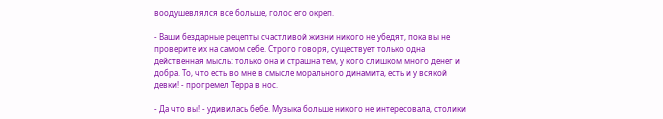воодушевлялся все больше, голос его окреп.

- Ваши бездарные рецепты счастливой жизни никого не убедят, пока вы не проверите их на самом себе. Строго говоря, существует только одна действенная мысль: только она и страшна тем, у кого слишком много денег и добра. То, что есть во мне в смысле морального динамита, есть и у всякой девки! - прогремел Терра в нос.

- Да что вы! - удивилась бебе. Музыка больше никого не интересовала, столики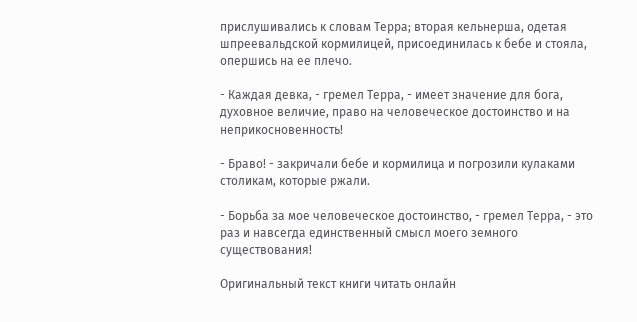прислушивались к словам Терра; вторая кельнерша, одетая шпреевальдской кормилицей, присоединилась к бебе и стояла, опершись на ее плечо.

- Каждая девка, - гремел Терра, - имеет значение для бога, духовное величие, право на человеческое достоинство и на неприкосновенность!

- Браво! - закричали бебе и кормилица и погрозили кулаками столикам, которые ржали.

- Борьба за мое человеческое достоинство, - гремел Терра, - это раз и навсегда единственный смысл моего земного существования!

Оригинальный текст книги читать онлайн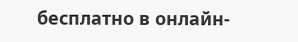бесплатно в онлайн-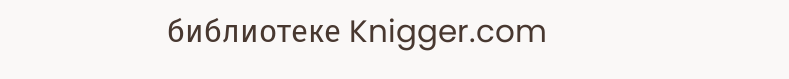библиотеке Knigger.com